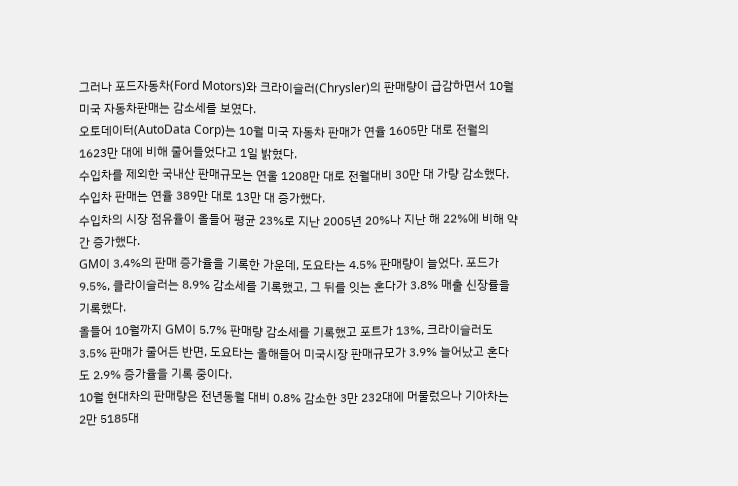그러나 포드자동차(Ford Motors)와 크라이슬러(Chrysler)의 판매량이 급감하면서 10월 미국 자동차판매는 감소세를 보였다.
오토데이터(AutoData Corp)는 10월 미국 자동차 판매가 연율 1605만 대로 전월의 1623만 대에 비해 줄어들었다고 1일 밝혔다.
수입차를 제외한 국내산 판매규모는 연울 1208만 대로 전월대비 30만 대 가량 감소했다. 수입차 판매는 연율 389만 대로 13만 대 증가했다.
수입차의 시장 점유율이 올들어 평균 23%로 지난 2005년 20%나 지난 해 22%에 비해 약간 증가했다.
GM이 3.4%의 판매 증가율을 기록한 가운데, 도요타는 4.5% 판매량이 늘었다. 포드가 9.5%, 클라이슬러는 8.9% 감소세를 기록했고, 그 뒤를 잇는 혼다가 3.8% 매출 신장률을 기록했다.
올들어 10월까지 GM이 5.7% 판매량 감소세를 기록했고 포트가 13%, 크라이슬러도 3.5% 판매가 줄어든 반면, 도요타는 올해들어 미국시장 판매규모가 3.9% 늘어났고 혼다도 2.9% 증가율을 기록 중이다.
10월 현대차의 판매량은 전년동월 대비 0.8% 감소한 3만 232대에 머물렀으나 기아차는 2만 5185대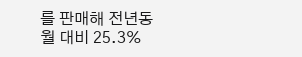를 판매해 전년동월 대비 25.3%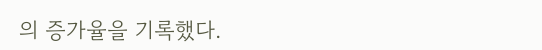의 증가율을 기록했다.